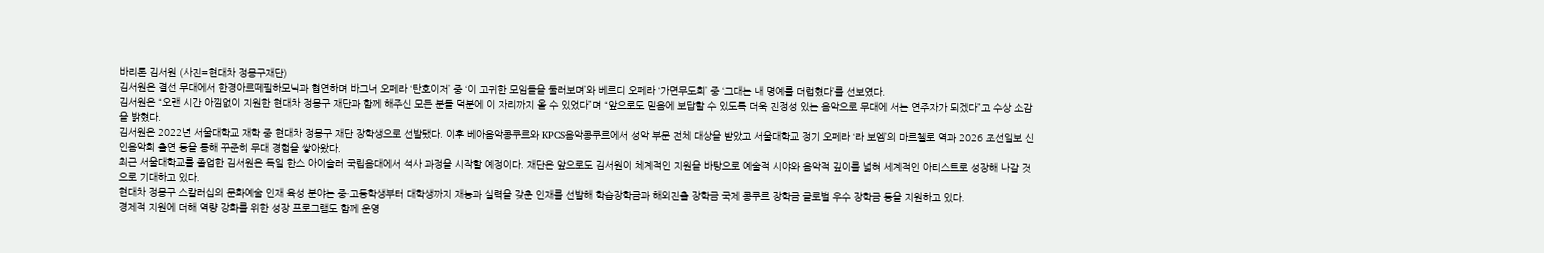바리톤 김서원 (사진=현대차 정몽구재단)
김서원은 결선 무대에서 한경아르떼필하모닉과 협연하며 바그너 오페라 ‘탄호이저’ 중 ‘이 고귀한 모임들을 둘러보며’와 베르디 오페라 ‘가면무도회’ 중 ‘그대는 내 명예를 더럽혔다’를 선보였다.
김서원은 “오랜 시간 아낌없이 지원한 현대차 정몽구 재단과 함께 해주신 모든 분들 덕분에 이 자리까지 올 수 있었다”며 “앞으로도 믿음에 보답할 수 있도록 더욱 진정성 있는 음악으로 무대에 서는 연주자가 되겠다”고 수상 소감을 밝혔다.
김서원은 2022년 서울대학교 재학 중 현대차 정몽구 재단 장학생으로 선발됐다. 이후 베아음악콩쿠르와 KPCS음악콩쿠르에서 성악 부문 전체 대상을 받았고 서울대학교 정기 오페라 ‘라 보엠’의 마르첼로 역과 2026 조선일보 신인음악회 출연 등을 통해 꾸준히 무대 경험을 쌓아왔다.
최근 서울대학교를 졸업한 김서원은 독일 한스 아이슬러 국립음대에서 석사 과정을 시작할 예정이다. 재단은 앞으로도 김서원이 체계적인 지원을 바탕으로 예술적 시야와 음악적 깊이를 넓혀 세계적인 아티스트로 성장해 나갈 것으로 기대하고 있다.
현대차 정몽구 스칼러십의 문화예술 인재 육성 분야는 중·고등학생부터 대학생까지 재능과 실력을 갖춘 인재를 선발해 학습장학금과 해외진출 장학금 국제 콩쿠르 장학금 글로벌 우수 장학금 등을 지원하고 있다.
경제적 지원에 더해 역량 강화를 위한 성장 프로그램도 함께 운영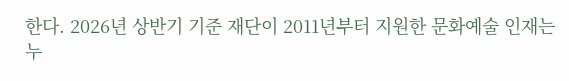한다. 2026년 상반기 기준 재단이 2011년부터 지원한 문화예술 인재는 누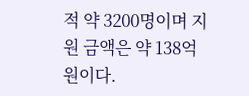적 약 3200명이며 지원 금액은 약 138억원이다.